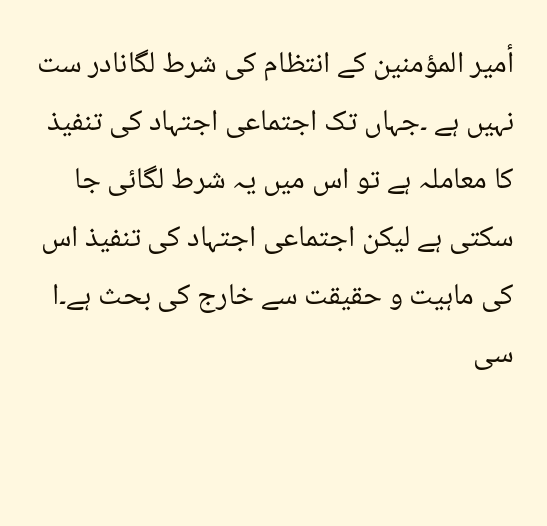أمیر المؤمنین کے انتظام کی شرط لگانادر ست نہیں ہے ۔جہاں تک اجتماعی اجتہاد کی تنفیذ کا معاملہ ہے تو اس میں یہ شرط لگائی جا سکتی ہے لیکن اجتماعی اجتہاد کی تنفیذ اس کی ماہیت و حقیقت سے خارج کی بحث ہے۔ا سی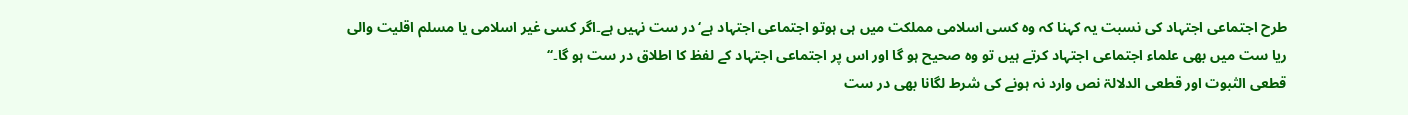طرح اجتماعی اجتہاد کی نسبت یہ کہنا کہ وہ کسی اسلامی مملکت میں ہی ہوتو اجتماعی اجتہاد ہے‘ در ست نہیں ہے۔اگر کسی غیر اسلامی یا مسلم اقلیت والی ریا ست میں بھی علماء اجتماعی اجتہاد کرتے ہیں تو وہ صحیح ہو گا اور اس پر اجتماعی اجتہاد کے لفظ کا اطلاق در ست ہو گا۔‘‘
قطعی الثبوت اور قطعی الدلالۃ نص وارد نہ ہونے کی شرط لگانا بھی در ست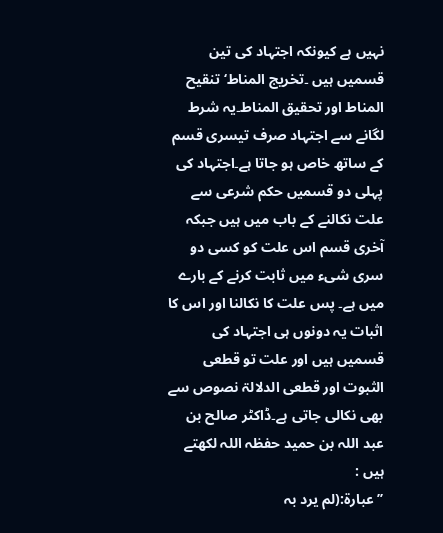نہیں ہے کیونکہ اجتہاد کی تین قسمیں ہیں ۔تخریج المناط‘ تنقیح المناط اور تحقیق المناط۔یہ شرط لگانے سے اجتہاد صرف تیسری قسم کے ساتھ خاص ہو جاتا ہے۔اجتہاد کی پہلی دو قسمیں حکم شرعی سے علت نکالنے کے باب میں ہیں جبکہ آخری قسم اس علت کو کسی دو سری شیء میں ثابت کرنے کے بارے میں ہے۔ پس علت کا نکالنا اور اس کا اثبات یہ دونوں ہی اجتہاد کی قسمیں ہیں اور علت تو قطعی الثبوت اور قطعی الدلالۃ نصوص سے بھی نکالی جاتی ہے۔ڈاکٹر صالح بن عبد اللہ بن حمید حفظہ اللہ لکھتے ہیں :
’’ عبارۃ:(لم یرد بہ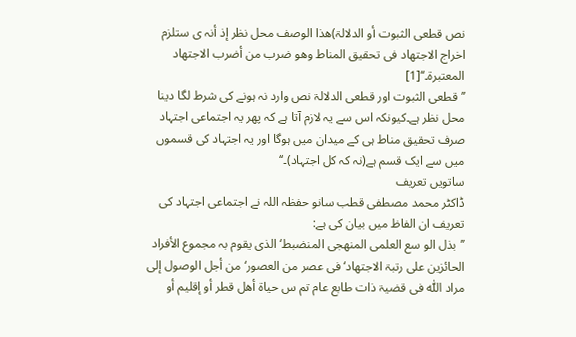نص قطعی الثبوت أو الدلالۃ)ھذا الوصف محل نظر إذ أنہ ی ستلزم اخراج الاجتھاد فی تحقیق المناط وھو ضرب من أضرب الاجتھاد المعتبرۃ۔‘‘[1]
’’قطعی الثبوت اور قطعی الدلالۃ نص وارد نہ ہونے کی شرط لگا دینا محل نظر ہے۔کیونکہ اس سے یہ لازم آتا ہے کہ پھر یہ اجتماعی اجتہاد صرف تحقیق مناط ہی کے میدان میں ہوگا اور یہ اجتہاد کی قسموں میں سے ایک قسم ہے(نہ کہ کل اجتہاد)۔‘‘
ساتویں تعریف
ڈاکٹر محمد مصطفی قطب سانو حفظہ اللہ نے اجتماعی اجتہاد کی تعریف ان الفاظ میں بیان کی ہے:
’’بذل الو سع العلمی المنھجی المنضبط‘ الذی یقوم بہ مجموع الأفراد الحائزین علی رتبۃ الاجتھاد‘ فی عصر من العصور‘ من أجل الوصول إلی مراد اللّٰہ فی قضیۃ ذات طابع عام تم س حیاۃ أھل قطر أو إقلیم أو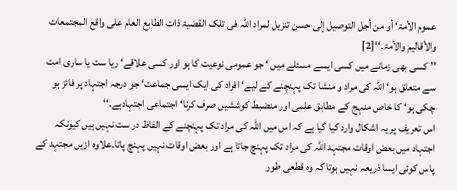عموم الأمۃ‘ أو من أجل التوصیل إلی حسن تنزیل لمراد اللّٰہ فی تلک القضیۃ ذات الطابع العام علی واقع المجتمعات والأقالیم والأمۃ۔‘‘[2]
’’ کسی بھی زمانے میں کسی ایسے مسئلے میں ‘ جو عمومی نوعیت کا ہو اور کسی علاقے‘ ریا ست یا ساری امت سے متعلق ہو‘ اللہ کی مراد و منشا تک پہنچنے کے لیے‘ افراد کی ایک ایسی جماعت‘ جو درجہ اجتہاد پر فائز ہو چکی ہو‘ کا خاص منہج کے مطابق علمی اور منضبط کوششیں صرف کرنا‘ اجتماعی اجتہادہے۔‘‘
اس تعریف پر یہ اشکال وارد کیا گیا ہے کہ اس میں اللہ کی مراد تک پہنچنے کے الفاظ در ست نہیں ہیں کیونکہ اجتہاد میں بعض اوقات مجتہد اللہ کی مراد تک پہنچ جاتا ہے اور بعض اوقات نہیں پہنچ پاتا۔علاوہ ازیں مجتہد کے پاس کوئی ایسا ذریعہ نہیں ہوتا کہ وہ قطعی طور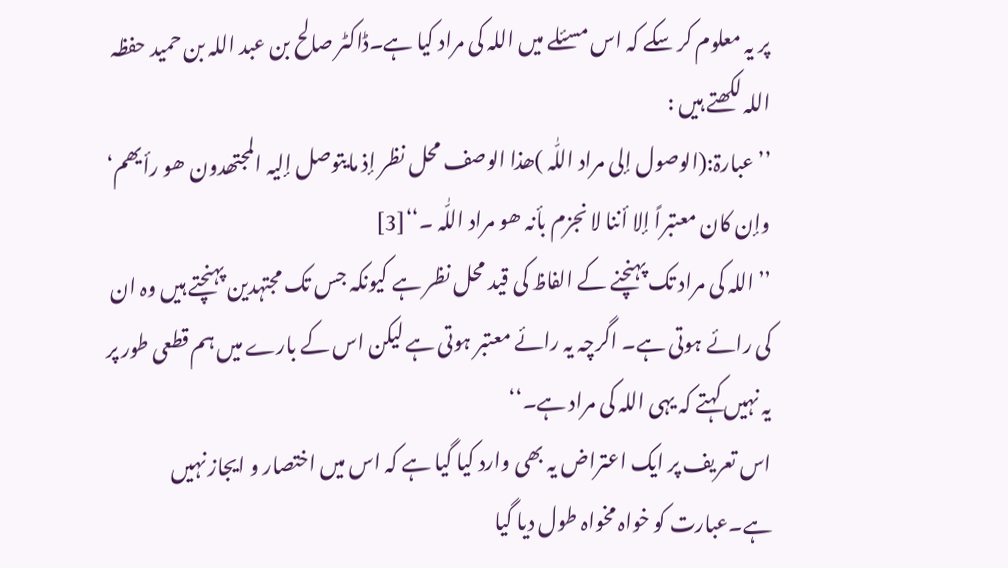پر یہ معلوم کر سکے کہ اس مسئلے میں اللہ کی مراد کیا ہے۔ڈاکٹر صالح بن عبد اللہ بن حمید حفظہ اللہ لکھتے ہیں :
’’عبارۃ:(الوصول إلی مراد اللّٰہ )ھذا الوصف محل نظر إذ مایتوصل إلیہ المجتھدون ھو رأیھم‘ وإن کان معتبراً إلا أننا لا نجزم بأنہ ھو مراد اللّٰہ ۔‘‘[3]
’’اللہ کی مراد تک پہنچنے کے الفاظ کی قید محل نظر ہے کیونکہ جس تک مجتہدین پہنچتے ہیں وہ ان کی رائے ہوتی ہے۔ اگرچہ یہ رائے معتبر ہوتی ہے لیکن اس کے بارے میں ہم قطعی طور پر یہ نہیں کہتے کہ یہی اللہ کی مراد ہے۔‘‘
اس تعریف پر ایک اعتراض یہ بھی وارد کیا گیا ہے کہ اس میں اختصار و ایجاز نہیں ہے۔عبارت کو خواہ مخواہ طول دیا گیا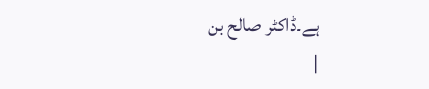ہے۔ڈاکٹر صالح بن
|